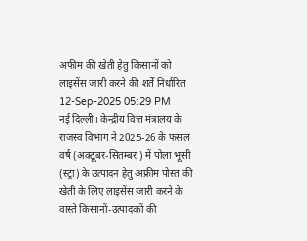अफीम की खेती हेतु किसानों को लाइसेंस जारी करने की शर्तें निर्धारित
12-Sep-2025 05:29 PM
नई दिल्ली। केन्द्रीय वित्त मंत्रालय के राजस्व विभाग ने 2025-26 के फसल वर्ष (अक्टूबर-सितम्बर) में पोला भूसी (स्ट्रा) के उत्पादन हेतु अफ्रीम पोस्त की खेती के लिए लाइसेंस जारी करने के वास्ते किसानों-उत्पादकों की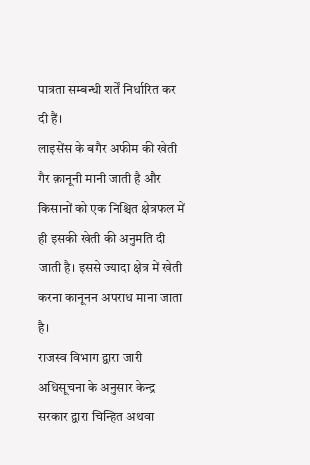पात्रता सम्बन्धी शर्तें निर्धारित कर दी हैं।
लाइसेंस के बगैर अफीम की खेती गैर क़ानूनी मानी जाती है और किसानों को एक निश्चित क्षेत्रफल में ही इसकी खेती की अनुमति दी जाती है। इससे ज्यादा क्षेत्र में खेती करना कानूनन अपराध माना जाता है।
राजस्व विभाग द्वारा जारी अधिसूचना के अनुसार केन्द्र सरकार द्वारा चिन्हित अथवा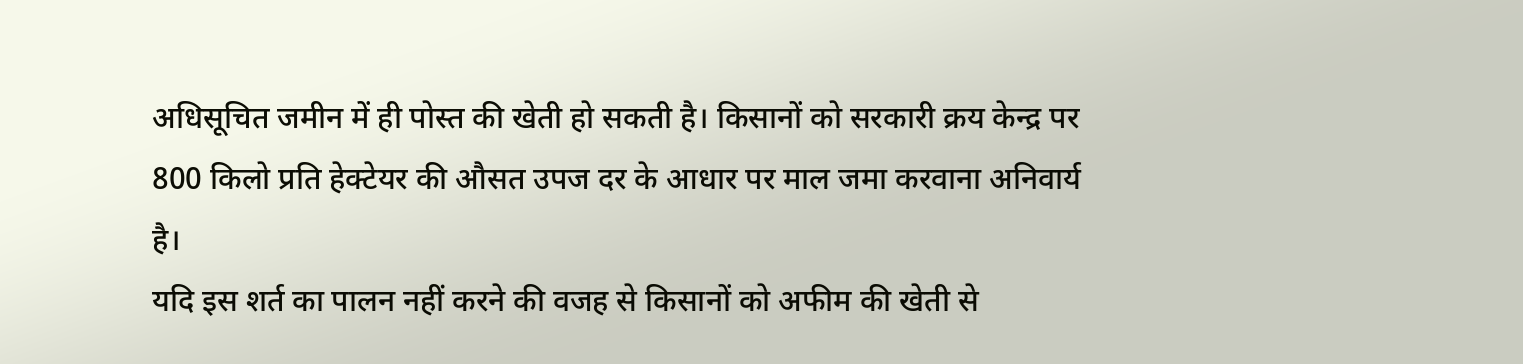अधिसूचित जमीन में ही पोस्त की खेती हो सकती है। किसानों को सरकारी क्रय केन्द्र पर 800 किलो प्रति हेक्टेयर की औसत उपज दर के आधार पर माल जमा करवाना अनिवार्य है।
यदि इस शर्त का पालन नहीं करने की वजह से किसानों को अफीम की खेती से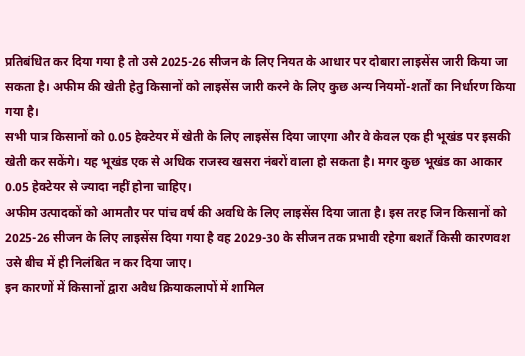प्रतिबंधित कर दिया गया है तो उसे 2025-26 सीजन के लिए नियत के आधार पर दोबारा लाइसेंस जारी किया जा सकता है। अफीम की खेती हेतु किसानों को लाइसेंस जारी करने के लिए कुछ अन्य नियमों-शर्तों का निर्धारण किया गया है।
सभी पात्र किसानों को 0.05 हेक्टेयर में खेती के लिए लाइसेंस दिया जाएगा और वे केवल एक ही भूखंड पर इसकी खेती कर सकेंगे। यह भूखंड एक से अधिक राजस्व खसरा नंबरों वाला हो सकता है। मगर कुछ भूखंड का आकार 0.05 हेक्टेयर से ज्यादा नहीं होना चाहिए।
अफीम उत्पादकों को आमतौर पर पांच वर्ष की अवधि के लिए लाइसेंस दिया जाता है। इस तरह जिन किसानों को 2025-26 सीजन के लिए लाइसेंस दिया गया है वह 2029-30 के सीजन तक प्रभावी रहेगा बशर्तें किसी कारणवश उसे बीच में ही निलंबित न कर दिया जाए।
इन कारणों में किसानों द्वारा अवैध क्रियाकलापों में शामिल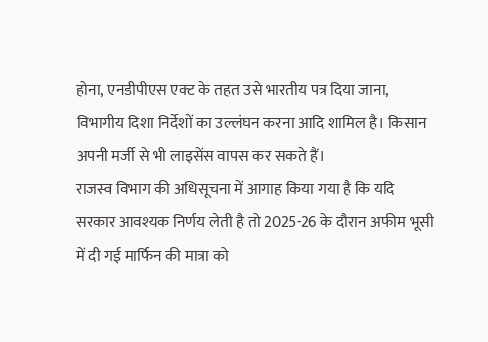होना, एनडीपीएस एक्ट के तहत उसे भारतीय पत्र दिया जाना, विभागीय दिशा निर्देशों का उल्लंघन करना आदि शामिल है। किसान अपनी मर्जी से भी लाइसेंस वापस कर सकते हैं।
राजस्व विभाग की अधिसूचना में आगाह किया गया है कि यदि सरकार आवश्यक निर्णय लेती है तो 2025-26 के दौरान अफीम भूसी में दी गई मार्फिन की मात्रा को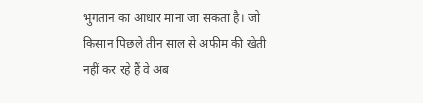भुगतान का आधार माना जा सकता है। जो किसान पिछले तीन साल से अफीम की खेती नहीं कर रहे हैं वे अब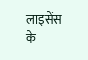लाइसेंस के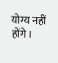योग्य नहीं होंगे।